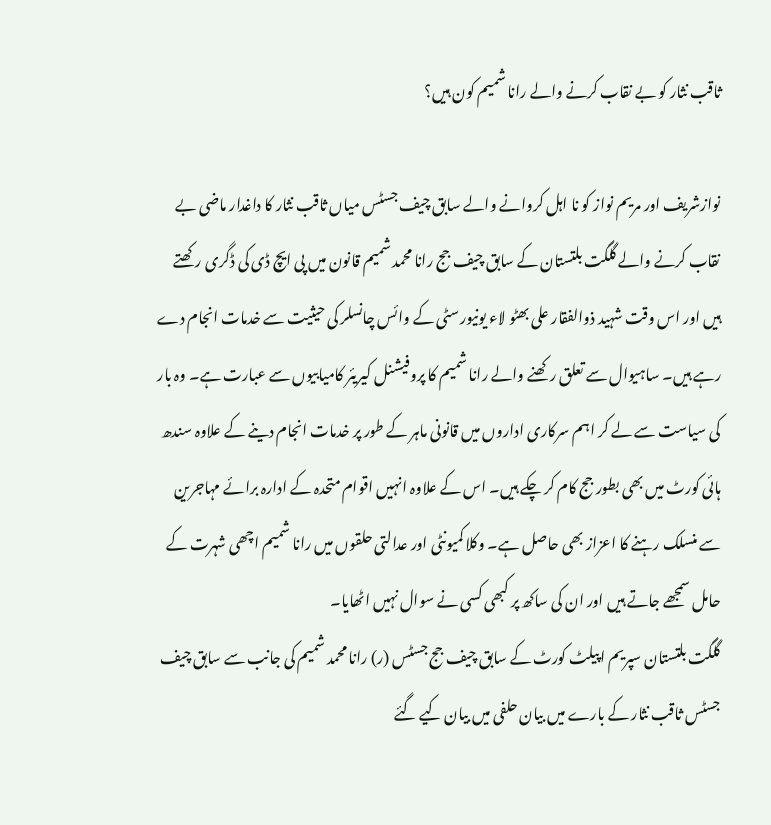ثاقب نثار کو بے نقاب کرنے والے رانا شمیم کون ہیں؟

نوازشریف اور مریم نواز کو نا اہل کروانے والے سابق چیف جسٹس میاں ثاقب نثار کا داغدار ماضی بے نقاب کرنے والے گلگت بلتستان کے سابق چیف جج رانا محمد شمیم قانون میں پی ایچ ڈی کی ڈگری رکھتے ہیں اور اس وقت شہید ذوالفقار علی بھٹو لاء یونیورسٹی کے وائس چانسلر کی حیثیت سے خدمات انجام دے رہے ہیں۔ ساہیوال سے تعلق رکھنے والے رانا شمیم کا پروفیشنل کیریئر کامیابیوں سے عبارت ہے۔ وہ بار کی سیاست سے لے کر اہم سرکاری اداروں میں قانونی ماہر کے طور پر خدمات انجام دینے کے علاوہ سندھ ہائی کورٹ میں بھی بطور جج کام کر چکے ہیں۔ اس کے علاوہ انہیں اقوام متحدہ کے ادارہ برائے مہاجرین سے منسلک رہنے کا اعزاز بھی حاصل ہے۔ وکلا کمیونٹی اور عدالتی حلقوں میں رانا شمیم اچھی شہرت کے حامل سمجھے جاتے ہیں اور ان کی ساکھ پر کبھی کسی نے سوال نہیں اٹھایا۔
گلگت بلتستان سپریم اپیلٹ کورٹ کے سابق چیف جج جسٹس (ر) رانا محمد شمیم کی جانب سے سابق چیف جسٹس ثاقب نثار کے بارے میں بیان حلفی میں بیان کیے گئے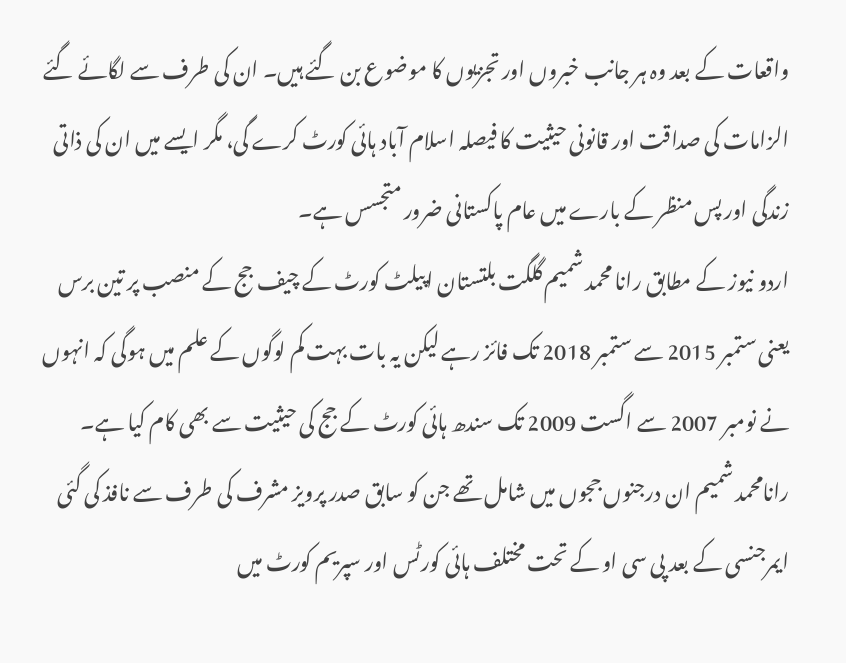واقعات کے بعد وہ ہر جانب خبروں اور تجزیوں کا موضوع بن گئے ہیں۔ ان کی طرف سے لگائے گئے الزامات کی صداقت اور قانونی حیثیت کا فیصلہ اسلام آباد ہائی کورٹ کرے گی، مگر ایسے میں ان کی ذاتی زندگی اور پس منظر کے بارے میں عام پاکستانی ضرور متجسس ہے۔
اردو نیوز کے مطابق رانا محمد شمیم گلگت بلتستان اپیلٹ کورٹ کے چیف جج کے منصب پر تین برس یعنی ستمبر 2015 سے ستمبر 2018 تک فائز رہے لیکن یہ بات بہت کم لوگوں کے علم میں ہوگی کہ انہوں نے نومبر 2007 سے اگست 2009 تک سندھ ہائی کورٹ کے جج کی حیثیت سے بھی کام کیا ہے۔ رانامحمد شمیم ان درجنوں ججوں میں شامل تھے جن کو سابق صدر پرویز مشرف کی طرف سے نافذ کی گئی ایمرجنسی کے بعد پی سی او کے تحت مختلف ہائی کورٹس اور سپریم کورٹ میں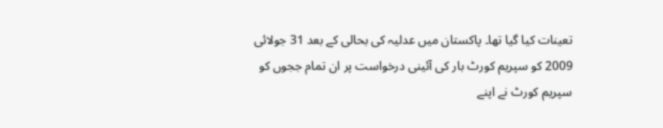تعینات کیا گیا تھا۔ پاکستان میں عدلیہ کی بحالی کے بعد 31 جولائی 2009 کو سپریم کورٹ بار کی آئینی درخواست پر ان تمام ججوں کو سپریم کورٹ نے اپنے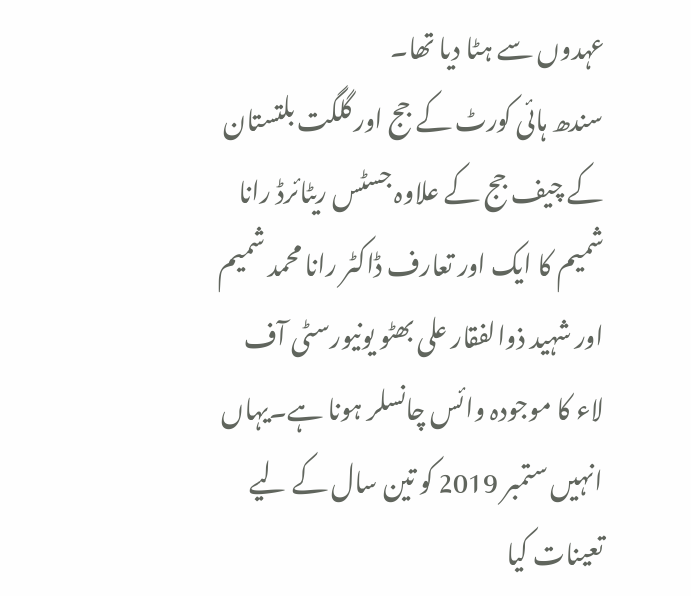عہدوں سے ہٹا دیا تھا۔
سندھ ہائی کورٹ کے جج اور گلگت بلتستان کے چیف جج کے علاوہ جسٹس ریٹائرڈ رانا شمیم کا ایک اور تعارف ڈاکٹر رانا محمد شمیم اور شہید ذوالفقار علی بھٹو یونیورسٹی آف لاء کا موجودہ وائس چانسلر ہونا ہے۔یہاں انہیں ستمبر 2019 کو تین سال کے لیے تعینات کیا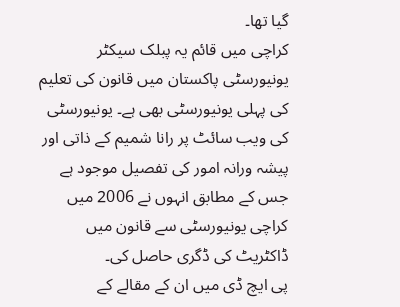گیا تھا۔
کراچی میں قائم یہ پبلک سیکٹر یونیورسٹی پاکستان میں قانون کی تعلیم کی پہلی یونیورسٹی بھی ہے۔ یونیورسٹی کی ویب سائٹ پر رانا شمیم کے ذاتی اور پیشہ ورانہ امور کی تفصیل موجود ہے جس کے مطابق انہوں نے 2006 میں کراچی یونیورسٹی سے قانون میں ڈاکٹریٹ کی ڈگری حاصل کی۔
پی ایچ ڈی میں ان کے مقالے کے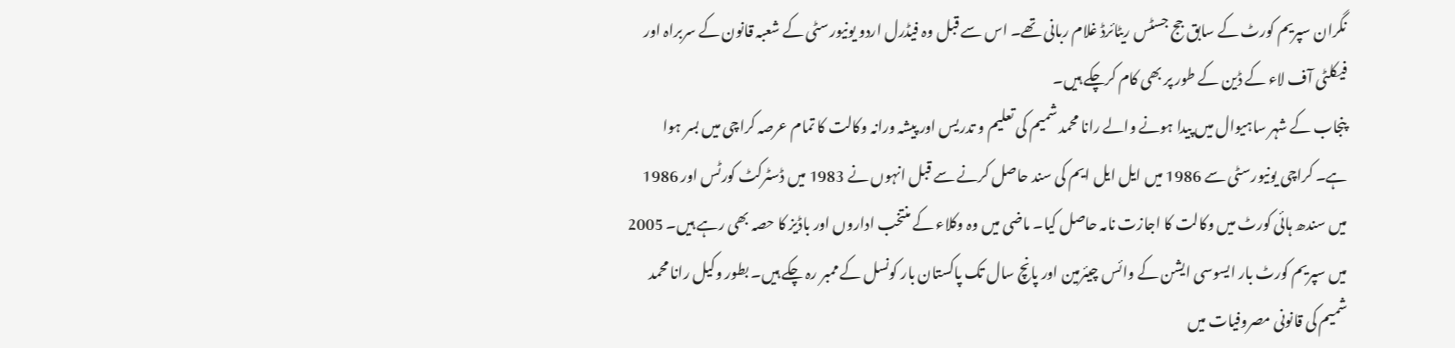نگران سپریم کورٹ کے سابق جج جسٹس ریٹائرڈ غلام ربانی تھے۔ اس سے قبل وہ فیڈرل اردو یونیورسٹی کے شعبہ قانون کے سربراہ اور فیکلٹی آف لاء کے ڈین کے طور پر بھی کام کرچکے ہیں۔
پنجاب کے شہر ساہیوال میں پیدا ہونے والے رانا محمد شمیم کی تعلیم و تدریس اور پیشہ ورانہ وکالت کا تمام عرصہ کراچی میں بسر ہوا ہے۔ کراچی یونیورسٹی سے 1986 میں ایل ایل ایم کی سند حاصل کرنے سے قبل انہوں نے 1983 میں ڈسٹرکٹ کورٹس اور 1986 میں سندھ ہائی کورٹ میں وکالت کا اجازت نامہ حاصل کیا۔ ماضی میں وہ وکلاء کے منتخب اداروں اور باڈیز کا حصہ بھی رہے ہیں۔ 2005 میں سپریم کورٹ بار ایسوسی ایشن کے وائس چیئرمین اور پانچ سال تک پاکستان بار کونسل کے ممبر رہ چکے ہیں۔ بطور وکیل رانا محمد شمیم کی قانونی مصروفیات میں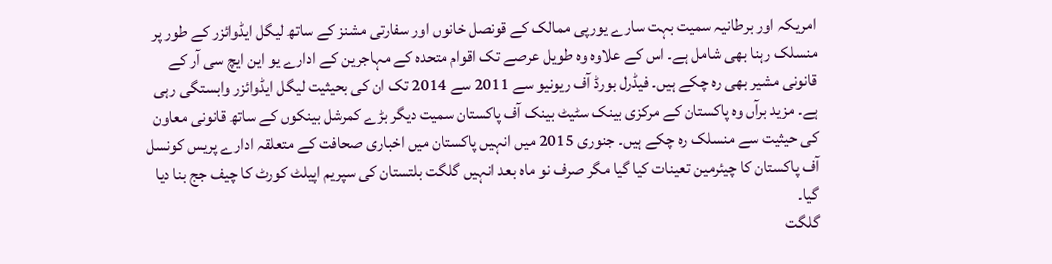امریکہ اور برطانیہ سمیت بہت سارے یورپی ممالک کے قونصل خانوں اور سفارتی مشنز کے ساتھ لیگل ایڈوائزر کے طور پر منسلک رہنا بھی شامل ہے۔ اس کے علاوہ وہ طویل عرصے تک اقوام متحدہ کے مہاجرین کے ادارے یو این ایچ سی آر کے قانونی مشیر بھی رہ چکے ہیں۔ فیڈرل بورڈ آف ریونیو سے 2011 سے 2014 تک ان کی بحیثیت لیگل ایڈوائزر وابستگی رہی ہے۔ مزید برآں وہ پاکستان کے مرکزی بینک سٹیٹ بینک آف پاکستان سمیت دیگر بڑے کمرشل بینکوں کے ساتھ قانونی معاون کی حیثیت سے منسلک رہ چکے ہیں۔ جنوری 2015 میں انہیں پاکستان میں اخباری صحافت کے متعلقہ ادارے پریس کونسل آف پاکستان کا چیئرمین تعینات کیا گیا مگر صرف نو ماہ بعد انہیں گلگت بلتستان کی سپریم اپیلٹ کورٹ کا چیف جج بنا دیا گیا۔
گلگت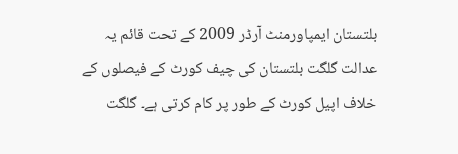بلتستان ایمپاورمنٹ آرڈر 2009 کے تحت قائم یہ عدالت گلگت بلتستان کی چیف کورٹ کے فیصلوں کے خلاف اپیل کورٹ کے طور پر کام کرتی ہے۔ گلگت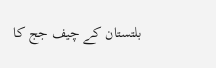بلتستان کے چیف جج کا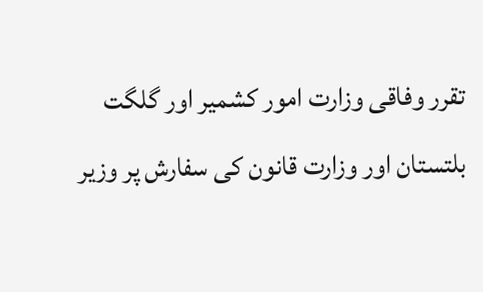تقرر وفاقی وزارت امور کشمیر اور گلگت بلتستان اور وزارت قانون کی سفارش پر وزیر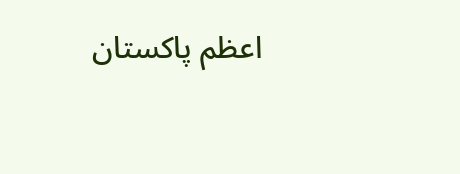اعظم پاکستان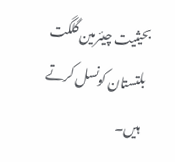بحیثیت چیئرمین گلگت بلتستان کونسل کرتے ہیں۔